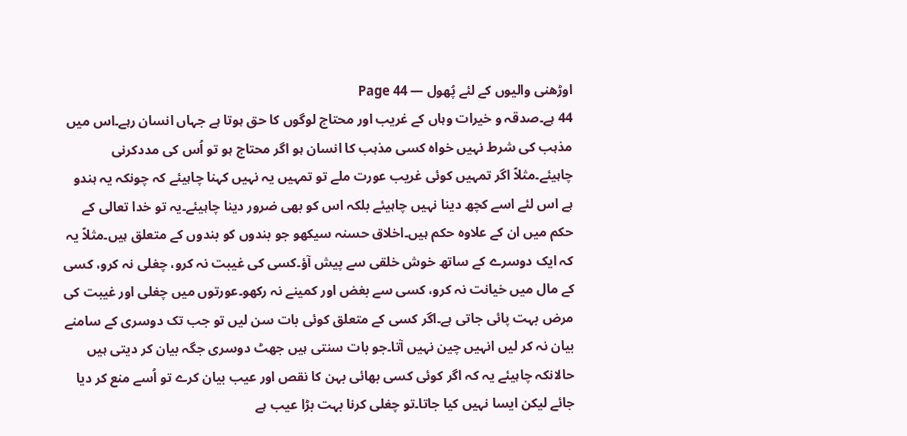اوڑھنی والیوں کے لئے پُھول — Page 44
44 ہے۔صدقہ و خیرات وہاں کے غریب اور محتاج لوگوں کا حق ہوتا ہے جہاں انسان رہے۔اس میں مذہب کی شرط نہیں خواہ کسی مذہب کا انسان ہو اگر محتاج ہو تو اُس کی مددکرنی چاہیئے۔مثلاً اگر تمہیں کوئی غریب عورت ملے تو تمہیں یہ نہیں کہنا چاہیئے کہ چونکہ یہ ہندو ہے اس لئے اسے کچھ دینا نہیں چاہیئے بلکہ اس کو بھی ضرور دینا چاہیئے۔یہ تو خدا تعالی کے حکم میں ان کے علاوہ حکم ہیں۔اخلاق حسنہ سیکھو جو بندوں کو بندوں کے متعلق ہیں۔مثلاً یہ کہ ایک دوسرے کے ساتھ خوش خلقی سے پیش آؤ۔کسی کی غیبت نہ کرو، چغلی نہ کرو، کسی کے مال میں خیانت نہ کرو، کسی سے بغض اور کمینے نہ رکھو۔عورتوں میں چغلی اور غیبت کی مرض بہت پائی جاتی ہے۔اگر کسی کے متعلق کوئی بات سن لیں تو جب تک دوسری کے سامنے بیان نہ کر لیں انہیں چین نہیں آتا۔جو بات سنتی ہیں جھٹ دوسری جگہ بیان کر دیتی ہیں حالانکہ چاہیئے یہ کہ اگر کوئی کسی بھائی بہن کا نقص اور عیب بیان کرے تو اُسے منع کر دیا جائے لیکن ایسا نہیں کیا جاتا۔تو چغلی کرنا بہت بڑا عیب ہے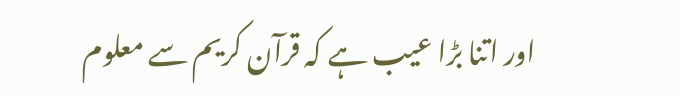اور اتنا بڑا عیب ہے کہ قرآن کریم سے معلوم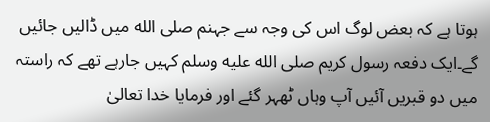ہوتا ہے کہ بعض لوگ اس کی وجہ سے جہنم صلى الله میں ڈالیں جائیں گے۔ایک دفعہ رسول کریم صلى الله عليه وسلم کہیں جارہے تھے کہ راستہ میں دو قبریں آئیں آپ وہاں ٹھہر گئے اور فرمایا خدا تعالیٰ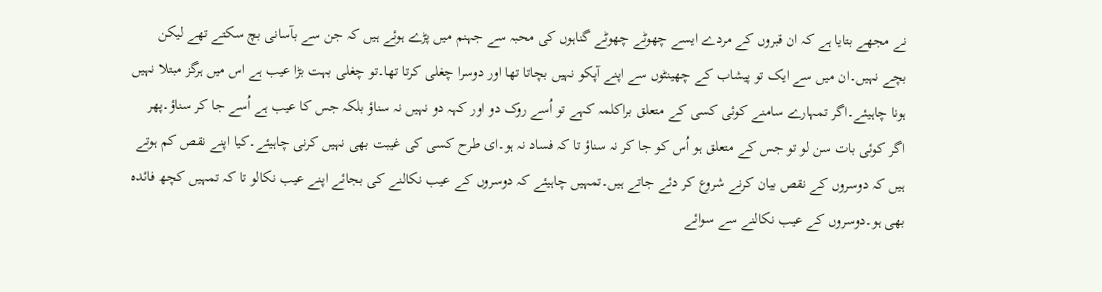نے مجھے بتایا ہے کہ ان قبروں کے مردے ایسے چھوٹے چھوٹے گناہوں کی محبہ سے جہنم میں پڑے ہوئے ہیں کہ جن سے بآسانی بچ سکتے تھے لیکن بچے نہیں۔ان میں سے ایک تو پیشاب کے چھینٹوں سے اپنے آپکو نہیں بچاتا تھا اور دوسرا چغلی کرتا تھا۔تو چغلی بہت بڑا عیب ہے اس میں ہرگز مبتلا نہیں ہونا چاہیئے۔اگر تمہارے سامنے کوئی کسی کے متعلق براکلمہ کہے تو اُسے روک دو اور کہہ دو نہیں نہ سناؤ بلکہ جس کا عیب ہے اُسے جا کر سناؤ۔پھر اگر کوئی بات سن لو تو جس کے متعلق ہو اُس کو جا کر نہ سناؤ تا کہ فساد نہ ہو۔ای طرح کسی کی غیبت بھی نہیں کرنی چاہیئے۔کیا اپنے نقص کم ہوتے ہیں کہ دوسروں کے نقص بیان کرنے شروع کر دئے جاتے ہیں۔تمہیں چاہیئے کہ دوسروں کے عیب نکالنے کی بجائے اپنے عیب نکالو تا کہ تمہیں کچھ فائدہ بھی ہو۔دوسروں کے عیب نکالنے سے سوائے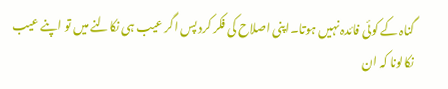گناہ کے کوئی فائدہ نہیں ہوتا۔اپنی اصلاح کی فکر کرد پس اگر عیب ہی نکالنے میں تو اپنے عیب نکالونا کہ ان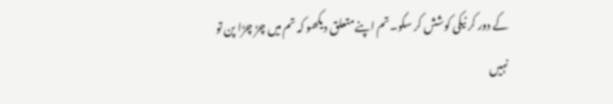کے دور کر نیکی کوشش کر سکو۔تم اپنے متعلق دیکھو کہ تم میں چڑ چڑا پن تو نہیں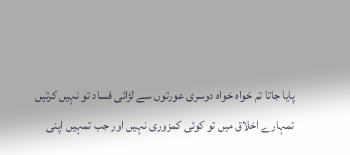پایا جاتا تم خواہ خواہ دوسری عورتوں سے لڑائی فساد تو نہیں کرتیں تمہارے اخلاق میں تو کوئی کمزوری نہیں اور جب تمہیں اپنی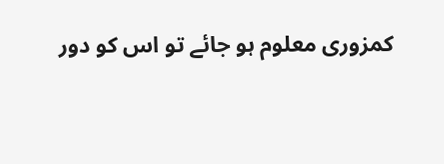کمزوری معلوم ہو جائے تو اس کو دور